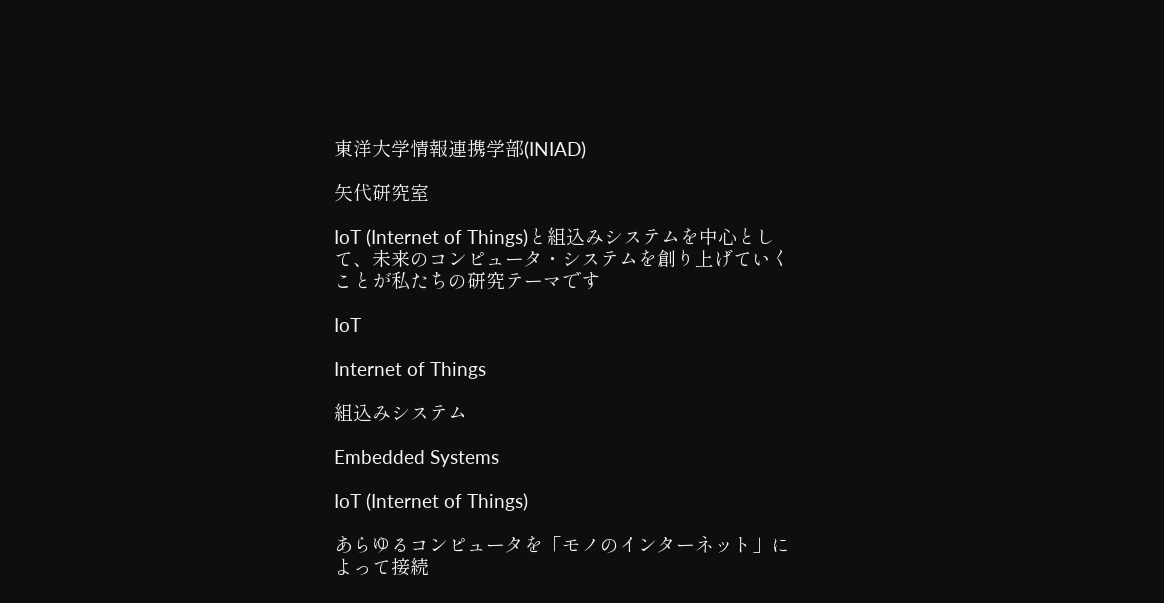東洋大学情報連携学部(INIAD)

矢代研究室

IoT (Internet of Things)と組込みシステムを中心として、未来のコンピュータ・システムを創り上げていくことが私たちの研究テーマです

IoT

Internet of Things

組込みシステム

Embedded Systems

IoT (Internet of Things)

あらゆるコンピュータを「モノのインターネット」によって接続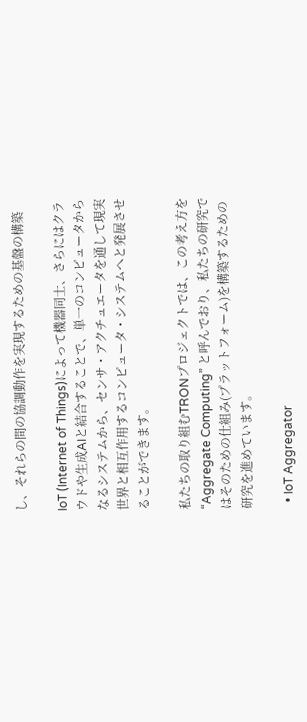し、それらの間の協調動作を実現するための基盤の構築

IoT (Internet of Things)によって機器同士、さらにはクラウドや生成AIと結合することで、単一のコンピュータからなるシステムから、センサ・アクチュエータを通して現実世界と相互作用するコンピュータ・システムへと発展させることができます。

私たちの取り組むTRONプロジェクトでは、この考え方を “Aggregate Computing” と呼んでおり、私たちの研究ではそのための仕組み(プラットフォーム)を構築するための研究を進めています。

  • IoT Aggregator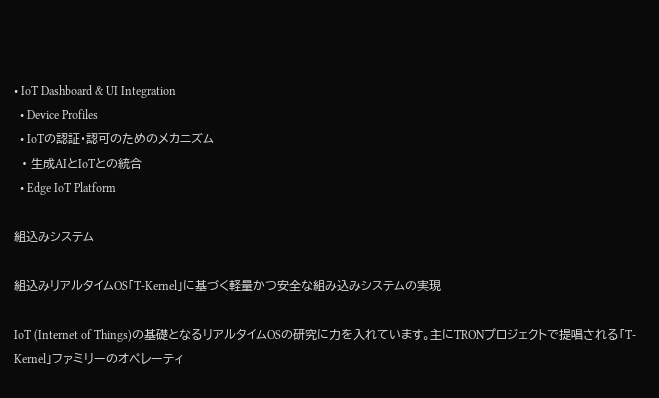• IoT Dashboard & UI Integration
  • Device Profiles
  • IoTの認証・認可のためのメカニズム
  • 生成AIとIoTとの統合
  • Edge IoT Platform

組込みシステム

組込みリアルタイムOS「T-Kernel」に基づく軽量かつ安全な組み込みシステムの実現

IoT (Internet of Things)の基礎となるリアルタイムOSの研究に力を入れています。主にTRONプロジェクトで提唱される「T-Kernel」ファミリーのオペレーティ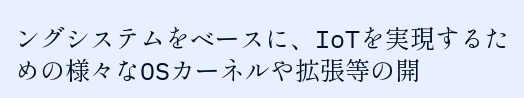ングシステムをベースに、IoTを実現するための様々なOSカーネルや拡張等の開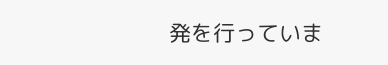発を行っていま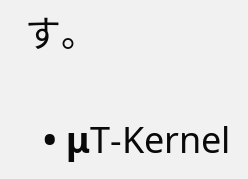す。

  • μT-Kernel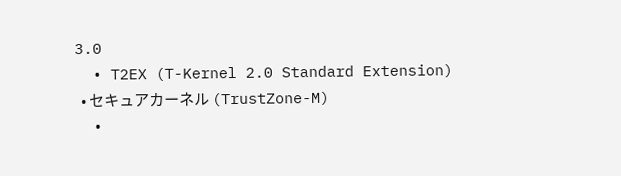3.0
  • T2EX (T-Kernel 2.0 Standard Extension)
  • セキュアカーネル (TrustZone-M)
  •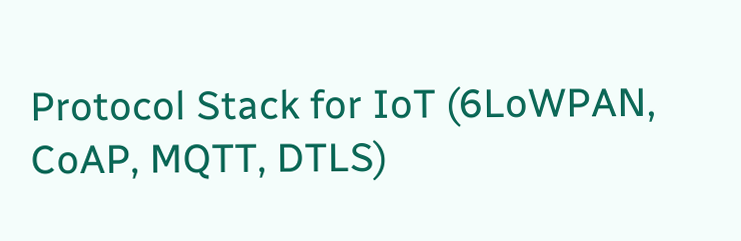Protocol Stack for IoT (6LoWPAN, CoAP, MQTT, DTLS)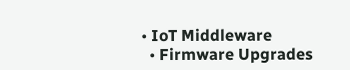• IoT Middleware
  • Firmware Upgrades